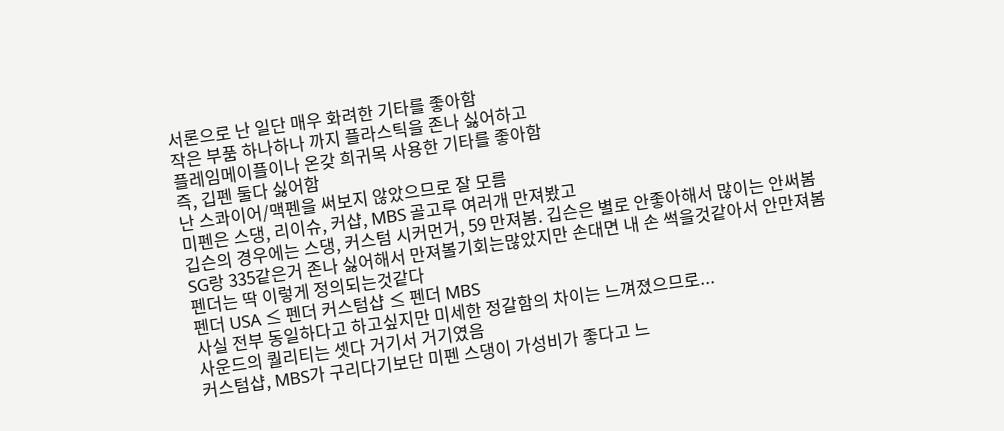서론으로 난 일단 매우 화려한 기타를 좋아함
작은 부품 하나하나 까지 플라스틱을 존나 싫어하고
플레임메이플이나 온갖 희귀목 사용한 기타를 좋아함
즉, 깁펜 둘다 싫어함
난 스콰이어/맥펜을 써보지 않았으므로 잘 모름
미펜은 스댕, 리이슈, 커샵, MBS 골고루 여러개 만져봤고
깁슨의 경우에는 스댕, 커스텀 시커먼거, 59 만져봄. 깁슨은 별로 안좋아해서 많이는 안써봄
SG랑 335같은거 존나 싫어해서 만져볼기회는많았지만 손대면 내 손 썩을것같아서 안만져봄
펜더는 딱 이렇게 정의되는것같다
펜더 USA ≤ 펜더 커스텀샵 ≤ 펜더 MBS
사실 전부 동일하다고 하고싶지만 미세한 정갈함의 차이는 느껴졌으므로...
사운드의 퀄리티는 셋다 거기서 거기였음
커스텀샵, MBS가 구리다기보단 미펜 스댕이 가성비가 좋다고 느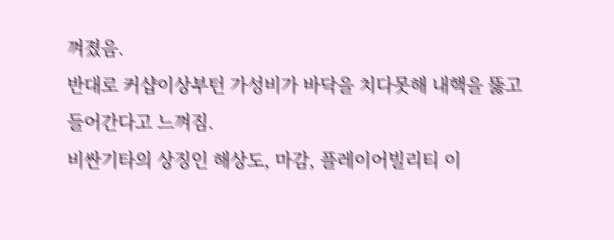껴졌음.
반대로 커샵이상부턴 가성비가 바닥을 치다못해 내핵을 뚫고 들어간다고 느껴짐.
비싼기타의 상징인 해상도, 마감, 플레이어빌리티 이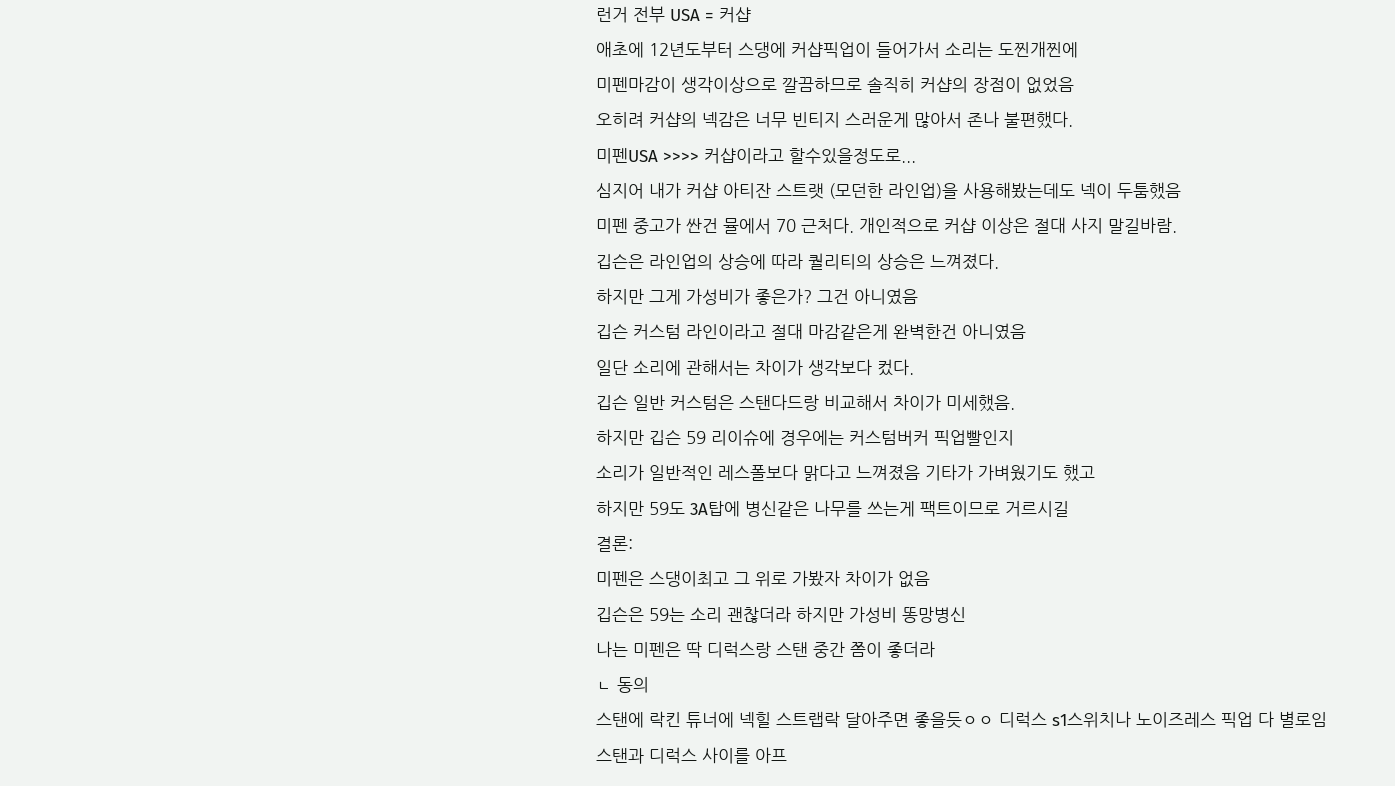런거 전부 USA = 커샵
애초에 12년도부터 스댕에 커샵픽업이 들어가서 소리는 도찐개찐에
미펜마감이 생각이상으로 깔끔하므로 솔직히 커샵의 장점이 없었음
오히려 커샵의 넥감은 너무 빈티지 스러운게 많아서 존나 불편했다.
미펜USA >>>> 커샵이라고 할수있을정도로...
심지어 내가 커샵 아티잔 스트랫 (모던한 라인업)을 사용해봤는데도 넥이 두툼했음
미펜 중고가 싼건 뮬에서 70 근처다. 개인적으로 커샵 이상은 절대 사지 말길바람.
깁슨은 라인업의 상승에 따라 퀄리티의 상승은 느껴졌다.
하지만 그게 가성비가 좋은가? 그건 아니였음
깁슨 커스텀 라인이라고 절대 마감같은게 완벽한건 아니였음
일단 소리에 관해서는 차이가 생각보다 컸다.
깁슨 일반 커스텀은 스탠다드랑 비교해서 차이가 미세했음.
하지만 깁슨 59 리이슈에 경우에는 커스텀버커 픽업빨인지
소리가 일반적인 레스폴보다 맑다고 느껴졌음 기타가 가벼웠기도 했고
하지만 59도 3A탑에 병신같은 나무를 쓰는게 팩트이므로 거르시길
결론:
미펜은 스댕이최고 그 위로 가봤자 차이가 없음
깁슨은 59는 소리 괜찮더라 하지만 가성비 똥망병신
나는 미펜은 딱 디럭스랑 스탠 중간 쯤이 좋더라
ㄴ 동의
스탠에 락킨 튜너에 넥힐 스트랩락 달아주면 좋을듯ㅇㅇ 디럭스 s1스위치나 노이즈레스 픽업 다 별로임
스탠과 디럭스 사이를 아프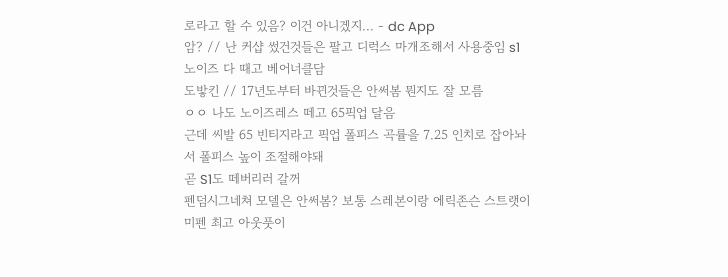로라고 할 수 있음? 이건 아니겠지... - dc App
암? // 난 커샵 썼건것들은 팔고 디럭스 마개조해서 사용중임 s1 노이즈 다 때고 베어너클담
도밯킨 // 17년도부터 바뀐것들은 안써봄 뭔지도 잘 모름
ㅇㅇ 나도 노이즈레스 떼고 65픽업 달음
근데 씨발 65 빈티지라고 픽업 폴피스 곡률을 7.25 인치로 잡아놔서 폴피스 높이 조절해야돼
곧 S1도 떼버리러 갈꺼
펜덤시그네쳐 모델은 안써봄? 보통 스레본이랑 에릭존슨 스트랫이 미펜 최고 아웃풋이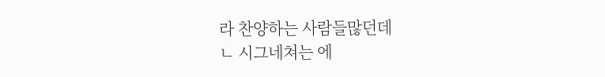라 찬양하는 사람들많던데
ㄴ 시그네쳐는 에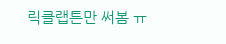릭클랩튼만 써봄 ㅠ